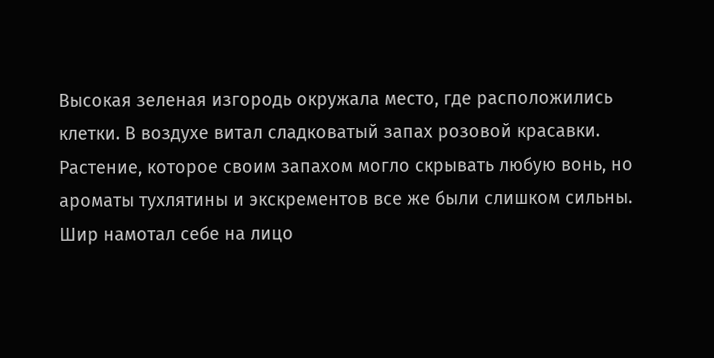Высокая зеленая изгородь окружала место, где расположились клетки. В воздухе витал сладковатый запах розовой красавки. Растение, которое своим запахом могло скрывать любую вонь, но ароматы тухлятины и экскрементов все же были слишком сильны. Шир намотал себе на лицо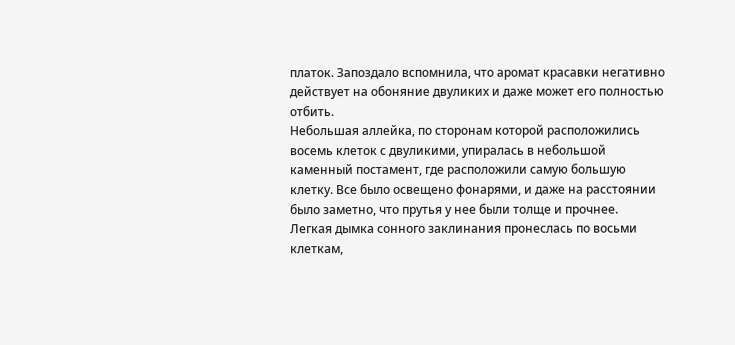платок. Запоздало вспомнила, что аромат красавки негативно действует на обоняние двуликих и даже может его полностью отбить.
Небольшая аллейка, по сторонам которой расположились восемь клеток с двуликими, упиралась в небольшой каменный постамент, где расположили самую большую клетку. Все было освещено фонарями, и даже на расстоянии было заметно, что прутья у нее были толще и прочнее.
Легкая дымка сонного заклинания пронеслась по восьми клеткам,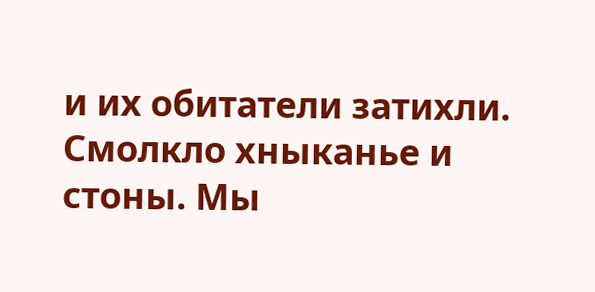и их обитатели затихли. Смолкло хныканье и стоны. Мы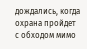дождались, когда охрана пройдет с обходом мимо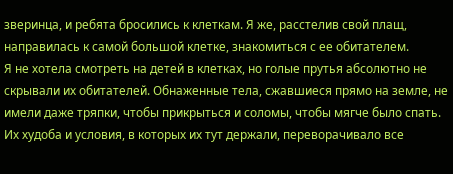зверинца, и ребята бросились к клеткам. Я же, расстелив свой плащ, направилась к самой большой клетке, знакомиться с ее обитателем.
Я не хотела смотреть на детей в клетках, но голые прутья абсолютно не скрывали их обитателей. Обнаженные тела, сжавшиеся прямо на земле, не имели даже тряпки, чтобы прикрыться и соломы, чтобы мягче было спать. Их худоба и условия, в которых их тут держали, переворачивало все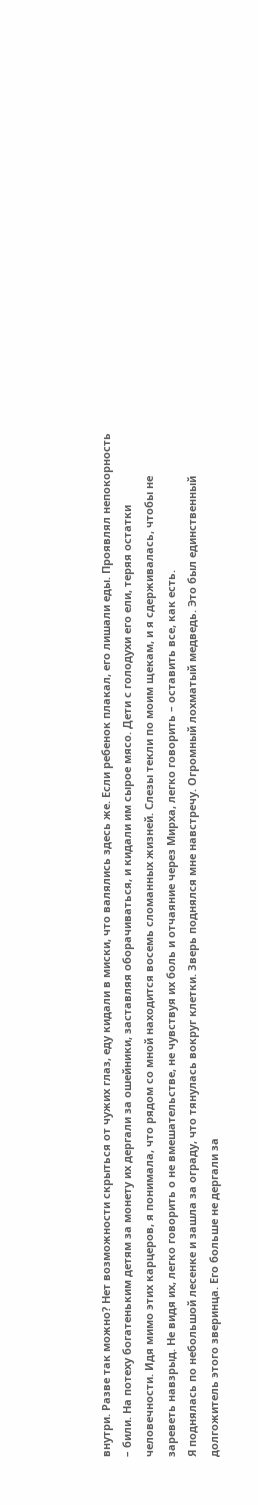внутри. Разве так можно? Нет возможности скрыться от чужих глаз, еду кидали в миски, что валялись здесь же. Если ребенок плакал, его лишали еды. Проявлял непокорность – били. На потеху богатеньким детям за монету их дергали за ошейники, заставляя оборачиваться, и кидали им сырое мясо. Дети с голодухи его ели, теряя остатки человечности. Идя мимо этих карцеров, я понимала, что рядом со мной находится восемь сломанных жизней. Слезы текли по моим щекам, и я сдерживалась, чтобы не зареветь навзрыд. Не видя их, легко говорить о не вмешательстве, не чувствуя их боль и отчаяние через Мирха, легко говорить – оставить все, как есть.
Я поднялась по небольшой лесенке и зашла за ограду, что тянулась вокруг клетки. Зверь поднялся мне навстречу. Огромный лохматый медведь. Это был единственный долгожитель этого зверинца. Его больше не дергали за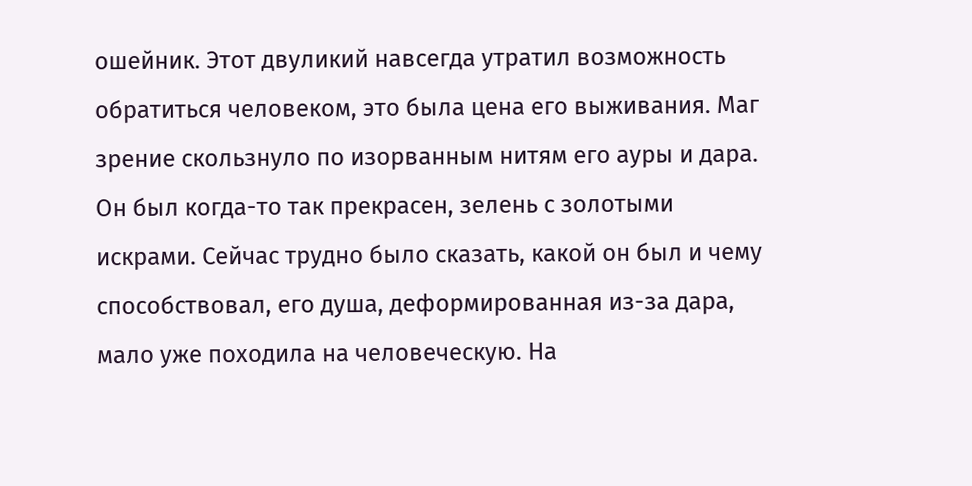ошейник. Этот двуликий навсегда утратил возможность обратиться человеком, это была цена его выживания. Маг зрение скользнуло по изорванным нитям его ауры и дара. Он был когда-то так прекрасен, зелень с золотыми искрами. Сейчас трудно было сказать, какой он был и чему способствовал, его душа, деформированная из-за дара, мало уже походила на человеческую. На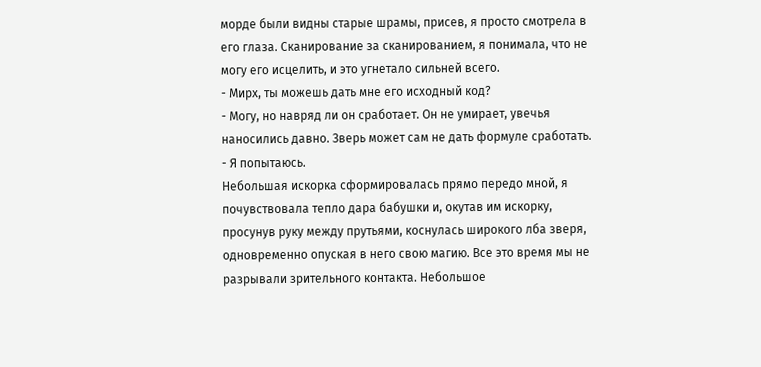морде были видны старые шрамы, присев, я просто смотрела в его глаза. Сканирование за сканированием, я понимала, что не могу его исцелить, и это угнетало сильней всего.
- Мирх, ты можешь дать мне его исходный код?
- Могу, но навряд ли он сработает. Он не умирает, увечья наносились давно. Зверь может сам не дать формуле сработать.
- Я попытаюсь.
Небольшая искорка сформировалась прямо передо мной, я почувствовала тепло дара бабушки и, окутав им искорку, просунув руку между прутьями, коснулась широкого лба зверя, одновременно опуская в него свою магию. Все это время мы не разрывали зрительного контакта. Небольшое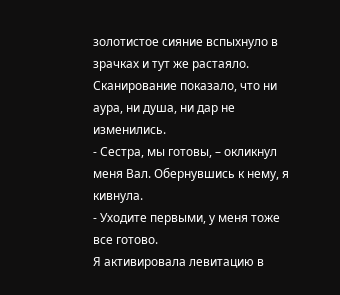золотистое сияние вспыхнуло в зрачках и тут же растаяло.
Сканирование показало, что ни аура, ни душа, ни дар не изменились.
- Сестра, мы готовы, – окликнул меня Вал. Обернувшись к нему, я кивнула.
- Уходите первыми, у меня тоже все готово.
Я активировала левитацию в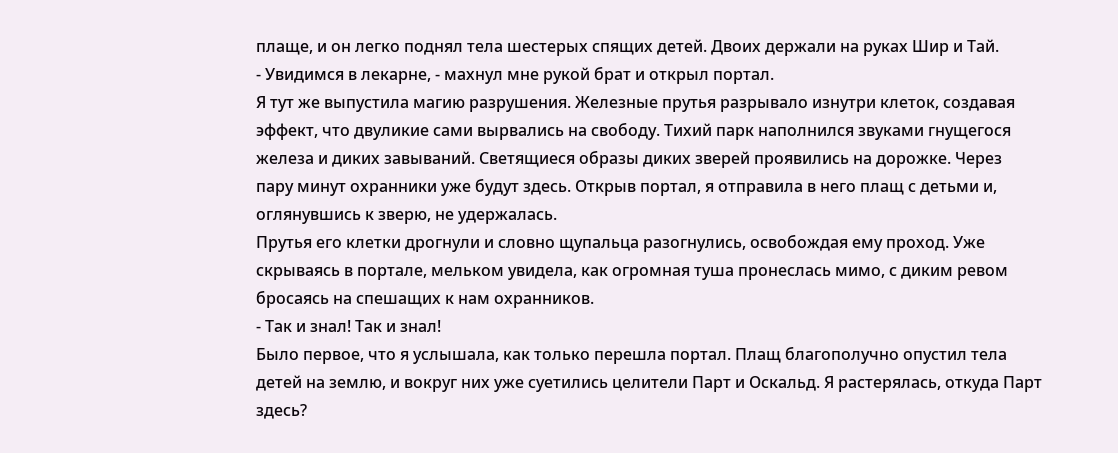плаще, и он легко поднял тела шестерых спящих детей. Двоих держали на руках Шир и Тай.
- Увидимся в лекарне, - махнул мне рукой брат и открыл портал.
Я тут же выпустила магию разрушения. Железные прутья разрывало изнутри клеток, создавая эффект, что двуликие сами вырвались на свободу. Тихий парк наполнился звуками гнущегося железа и диких завываний. Светящиеся образы диких зверей проявились на дорожке. Через пару минут охранники уже будут здесь. Открыв портал, я отправила в него плащ с детьми и, оглянувшись к зверю, не удержалась.
Прутья его клетки дрогнули и словно щупальца разогнулись, освобождая ему проход. Уже скрываясь в портале, мельком увидела, как огромная туша пронеслась мимо, с диким ревом бросаясь на спешащих к нам охранников.
- Так и знал! Так и знал!
Было первое, что я услышала, как только перешла портал. Плащ благополучно опустил тела детей на землю, и вокруг них уже суетились целители Парт и Оскальд. Я растерялась, откуда Парт здесь?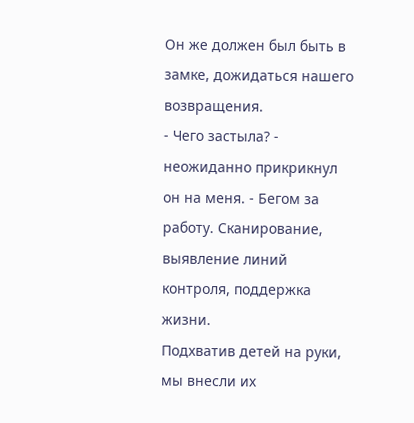Он же должен был быть в замке, дожидаться нашего возвращения.
- Чего застыла? - неожиданно прикрикнул он на меня. - Бегом за работу. Сканирование, выявление линий контроля, поддержка жизни.
Подхватив детей на руки, мы внесли их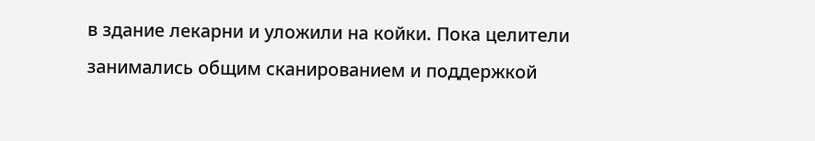в здание лекарни и уложили на койки. Пока целители занимались общим сканированием и поддержкой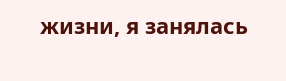жизни, я занялась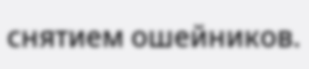снятием ошейников.